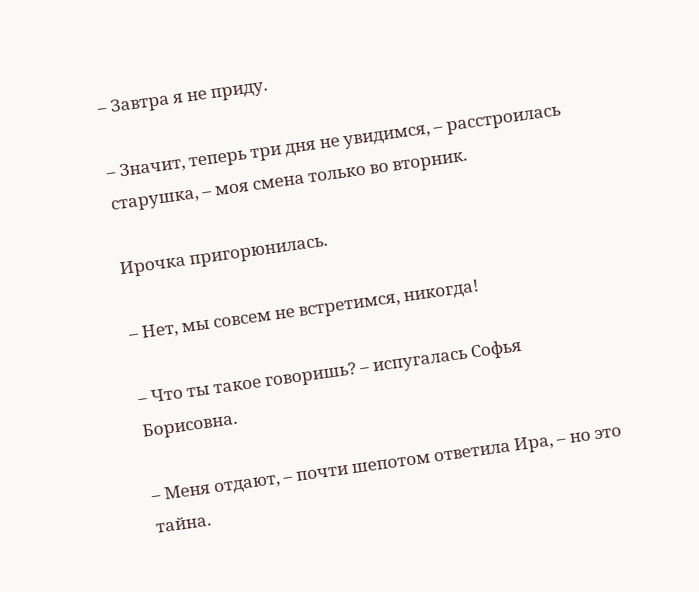– Завтра я не приду.

– Значит, теперь три дня не увидимся, – расстроилась старушка, – моя смена только во вторник.

Ирочка пригорюнилась.

– Нет, мы совсем не встретимся, никогда!

– Что ты такое говоришь? – испугалась Софья Борисовна.

– Меня отдают, – почти шепотом ответила Ира, – но это тайна.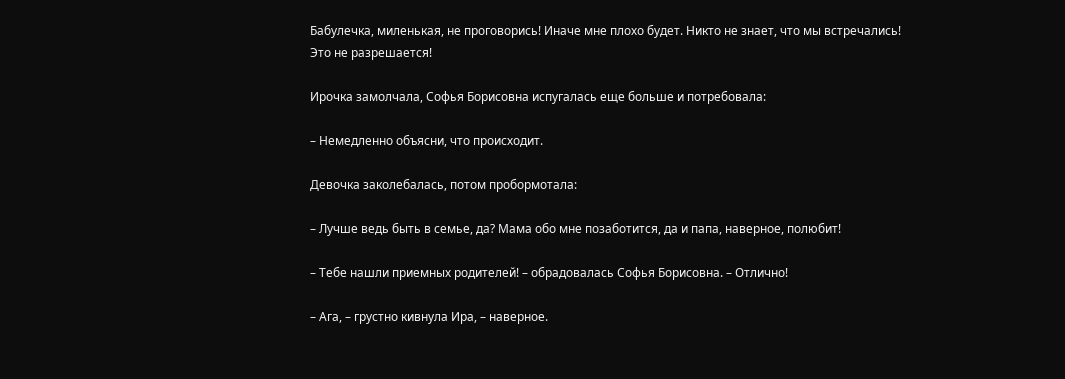Бабулечка, миленькая, не проговорись! Иначе мне плохо будет. Никто не знает, что мы встречались! Это не разрешается!

Ирочка замолчала, Софья Борисовна испугалась еще больше и потребовала:

– Немедленно объясни, что происходит.

Девочка заколебалась, потом пробормотала:

– Лучше ведь быть в семье, да? Мама обо мне позаботится, да и папа, наверное, полюбит!

– Тебе нашли приемных родителей! – обрадовалась Софья Борисовна. – Отлично!

– Ага, – грустно кивнула Ира, – наверное.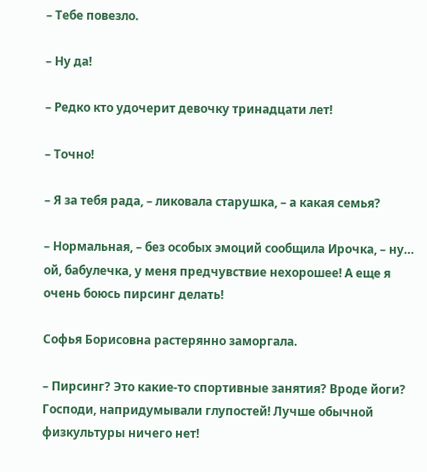– Тебе повезло.

– Ну да!

– Редко кто удочерит девочку тринадцати лет!

– Точно!

– Я за тебя рада, – ликовала старушка, – а какая семья?

– Нормальная, – без особых эмоций сообщила Ирочка, – ну… ой, бабулечка, у меня предчувствие нехорошее! А еще я очень боюсь пирсинг делать!

Софья Борисовна растерянно заморгала.

– Пирсинг? Это какие-то спортивные занятия? Вроде йоги? Господи, напридумывали глупостей! Лучше обычной физкультуры ничего нет!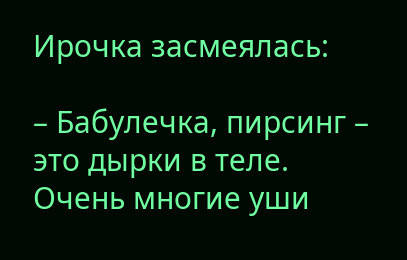Ирочка засмеялась:

– Бабулечка, пирсинг – это дырки в теле. Очень многие уши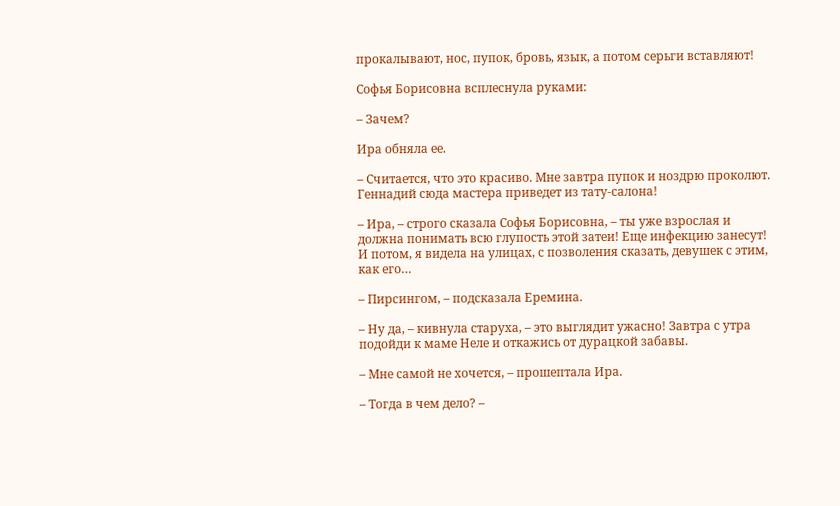прокалывают, нос, пупок, бровь, язык, а потом серьги вставляют!

Софья Борисовна всплеснула руками:

– Зачем?

Ира обняла ее.

– Считается, что это красиво. Мне завтра пупок и ноздрю проколют. Геннадий сюда мастера приведет из тату-салона!

– Ира, – строго сказала Софья Борисовна, – ты уже взрослая и должна понимать всю глупость этой затеи! Еще инфекцию занесут! И потом, я видела на улицах, с позволения сказать, девушек с этим, как его…

– Пирсингом, – подсказала Еремина.

– Ну да, – кивнула старуха, – это выглядит ужасно! Завтра с утра подойди к маме Неле и откажись от дурацкой забавы.

– Мне самой не хочется, – прошептала Ира.

– Тогда в чем дело? –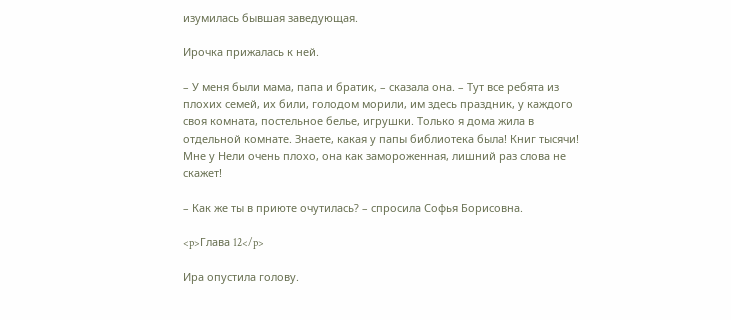изумилась бывшая заведующая.

Ирочка прижалась к ней.

– У меня были мама, папа и братик, – сказала она. – Тут все ребята из плохих семей, их били, голодом морили, им здесь праздник, у каждого своя комната, постельное белье, игрушки. Только я дома жила в отдельной комнате. Знаете, какая у папы библиотека была! Книг тысячи! Мне у Нели очень плохо, она как замороженная, лишний раз слова не скажет!

– Как же ты в приюте очутилась? – спросила Софья Борисовна.

<p>Глава 12</p>

Ира опустила голову.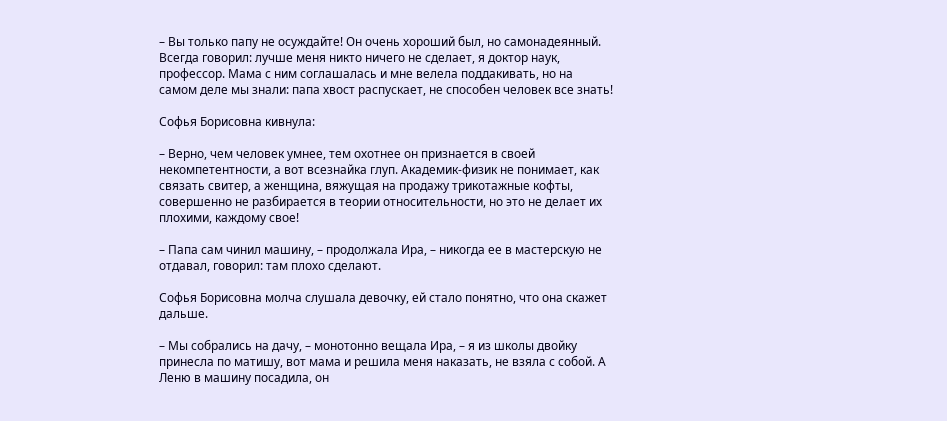– Вы только папу не осуждайте! Он очень хороший был, но самонадеянный. Всегда говорил: лучше меня никто ничего не сделает, я доктор наук, профессор. Мама с ним соглашалась и мне велела поддакивать, но на самом деле мы знали: папа хвост распускает, не способен человек все знать!

Софья Борисовна кивнула:

– Верно, чем человек умнее, тем охотнее он признается в своей некомпетентности, а вот всезнайка глуп. Академик-физик не понимает, как связать свитер, а женщина, вяжущая на продажу трикотажные кофты, совершенно не разбирается в теории относительности, но это не делает их плохими, каждому свое!

– Папа сам чинил машину, – продолжала Ира, – никогда ее в мастерскую не отдавал, говорил: там плохо сделают.

Софья Борисовна молча слушала девочку, ей стало понятно, что она скажет дальше.

– Мы собрались на дачу, – монотонно вещала Ира, – я из школы двойку принесла по матишу, вот мама и решила меня наказать, не взяла с собой. А Леню в машину посадила, он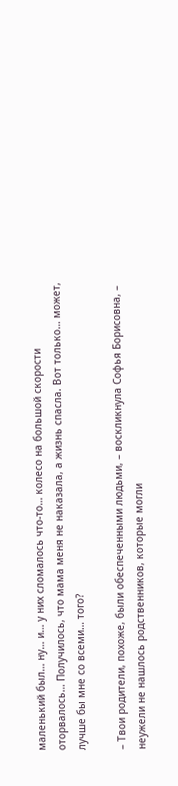маленький был… ну… и… у них сломалось что-то… колесо на большой скорости оторвалось… Получилось, что мама меня не наказала, а жизнь спасла. Вот только… может, лучше бы мне со всеми… того?

– Твои родители, похоже, были обеспеченными людьми, – воскликнула Софья Борисовна, – неужели не нашлось родственников, которые могли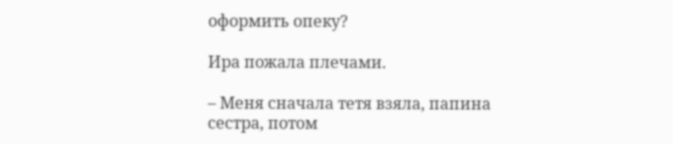оформить опеку?

Ира пожала плечами.

– Меня сначала тетя взяла, папина сестра, потом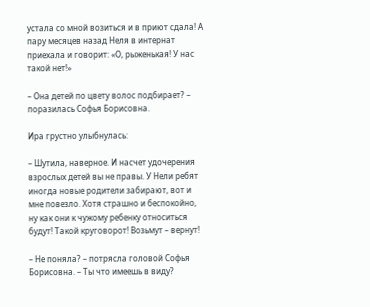устала со мной возиться и в приют сдала! А пару месяцев назад Неля в интернат приехала и говорит: «О, рыженькая! У нас такой нет!»

– Она детей по цвету волос подбирает? – поразилась Софья Борисовна.

Ира грустно улыбнулась:

– Шутила, наверное. И насчет удочерения взрослых детей вы не правы. У Нели ребят иногда новые родители забирают, вот и мне повезло. Хотя страшно и беспокойно, ну как они к чужому ребенку относиться будут! Такой круговорот! Возьмут – вернут!

– Не поняла? – потрясла головой Софья Борисовна. – Ты что имеешь в виду?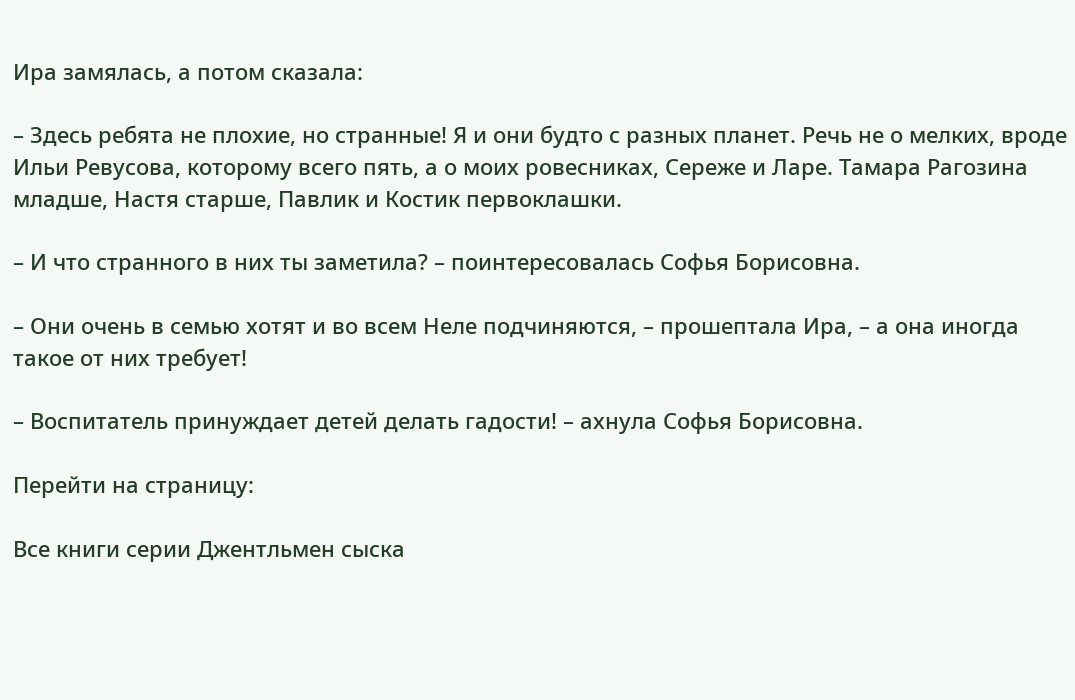Ира замялась, а потом сказала:

– Здесь ребята не плохие, но странные! Я и они будто с разных планет. Речь не о мелких, вроде Ильи Ревусова, которому всего пять, а о моих ровесниках, Сереже и Ларе. Тамара Рагозина младше, Настя старше, Павлик и Костик первоклашки.

– И что странного в них ты заметила? – поинтересовалась Софья Борисовна.

– Они очень в семью хотят и во всем Неле подчиняются, – прошептала Ира, – а она иногда такое от них требует!

– Воспитатель принуждает детей делать гадости! – ахнула Софья Борисовна.

Перейти на страницу:

Все книги серии Джентльмен сыска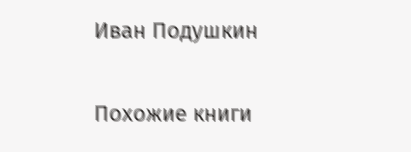Иван Подушкин

Похожие книги